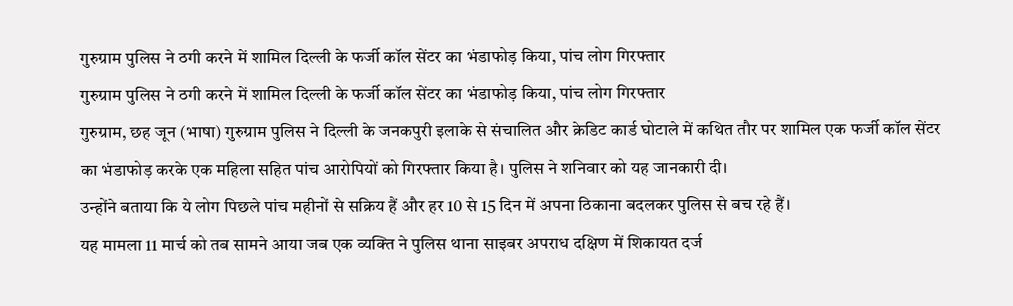गुरुग्राम पुलिस ने ठगी करने में शामिल दिल्ली के फर्जी कॉल सेंटर का भंडाफोड़ किया, पांच लोग गिरफ्तार
गुरुग्राम पुलिस ने ठगी करने में शामिल दिल्ली के फर्जी कॉल सेंटर का भंडाफोड़ किया, पांच लोग गिरफ्तार
गुरुग्राम, छह जून (भाषा) गुरुग्राम पुलिस ने दिल्ली के जनकपुरी इलाके से संचालित और क्रेडिट कार्ड घोटाले में कथित तौर पर शामिल एक फर्जी कॉल सेंटर का भंडाफोड़ करके एक महिला सहित पांच आरोपियों को गिरफ्तार किया है। पुलिस ने शनिवार को यह जानकारी दी।
उन्होंने बताया कि ये लोग पिछले पांच महीनों से सक्रिय हैं और हर 10 से 15 दिन में अपना ठिकाना बदलकर पुलिस से बच रहे हैं।
यह मामला 11 मार्च को तब सामने आया जब एक व्यक्ति ने पुलिस थाना साइबर अपराध दक्षिण में शिकायत दर्ज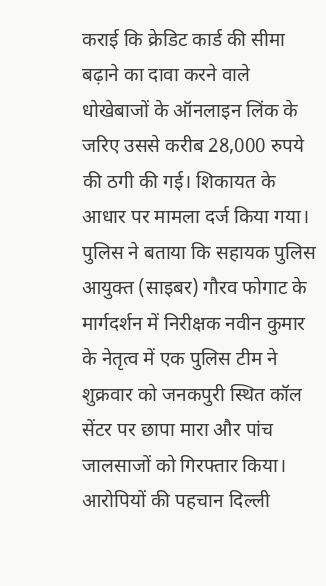कराई कि क्रेडिट कार्ड की सीमा बढ़ाने का दावा करने वाले धोखेबाजों के ऑनलाइन लिंक के जरिए उससे करीब 28,000 रुपये की ठगी की गई। शिकायत के आधार पर मामला दर्ज किया गया।
पुलिस ने बताया कि सहायक पुलिस आयुक्त (साइबर) गौरव फोगाट के मार्गदर्शन में निरीक्षक नवीन कुमार के नेतृत्व में एक पुलिस टीम ने शुक्रवार को जनकपुरी स्थित कॉल सेंटर पर छापा मारा और पांच जालसाजों को गिरफ्तार किया।
आरोपियों की पहचान दिल्ली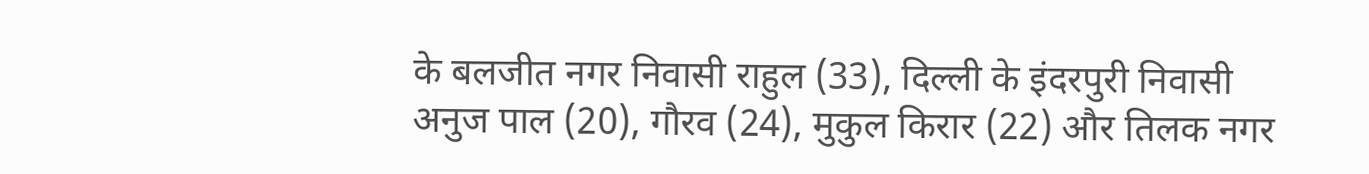के बलजीत नगर निवासी राहुल (33), दिल्ली के इंदरपुरी निवासी अनुज पाल (20), गौरव (24), मुकुल किरार (22) और तिलक नगर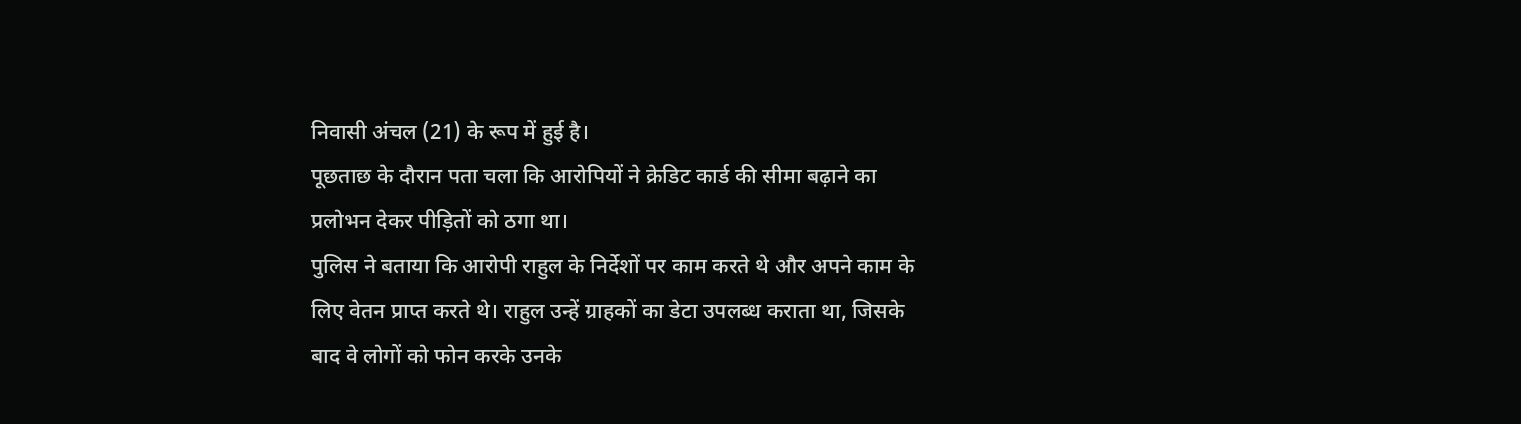निवासी अंचल (21) के रूप में हुई है।
पूछताछ के दौरान पता चला कि आरोपियों ने क्रेडिट कार्ड की सीमा बढ़ाने का प्रलोभन देकर पीड़ितों को ठगा था।
पुलिस ने बताया कि आरोपी राहुल के निर्देशों पर काम करते थे और अपने काम के लिए वेतन प्राप्त करते थे। राहुल उन्हें ग्राहकों का डेटा उपलब्ध कराता था, जिसके बाद वे लोगों को फोन करके उनके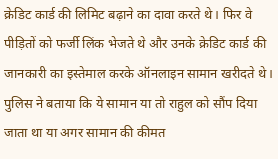क्रेडिट कार्ड की लिमिट बढ़ाने का दावा करते थे। फिर वे पीड़ितों को फर्जी लिंक भेजते थे और उनके क्रेडिट कार्ड की जानकारी का इस्तेमाल करके ऑनलाइन सामान खरीदते थे।
पुलिस ने बताया कि ये सामान या तो राहुल को सौंप दिया जाता था या अगर सामान की कीमत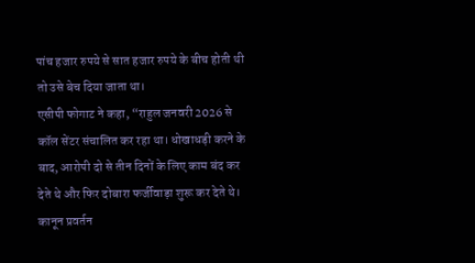पांच हजार रुपये से सात हजार रुपये के बीच होती थी तो उसे बेच दिया जाता था।
एसीपी फोगाट ने कहा, “राहुल जनवरी 2026 से कॉल सेंटर संचालित कर रहा था। धोखाधड़ी करने के बाद, आरोपी दो से तीन दिनों के लिए काम बंद कर देते थे और फिर दोबारा फर्जीवाड़ा शुरू कर देते थे। कानून प्रवर्तन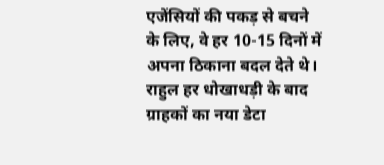एजेंसियों की पकड़ से बचने के लिए, वे हर 10-15 दिनों में अपना ठिकाना बदल देते थे। राहुल हर धोखाधड़ी के बाद ग्राहकों का नया डेटा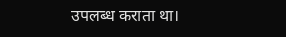उपलब्ध कराता था।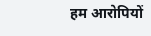हम आरोपियों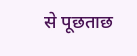से पूछताछ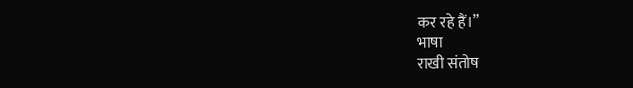कर रहे हैं।”
भाषा
राखी संतोष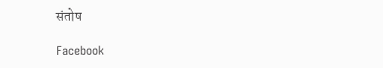संतोष

Facebook